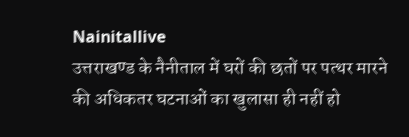Nainitallive
उत्तराखण्ड के नैनीताल में घरों की छतों पर पत्थर मारने की अधिकतर घटनाओं का खुलासा ही नहीं हो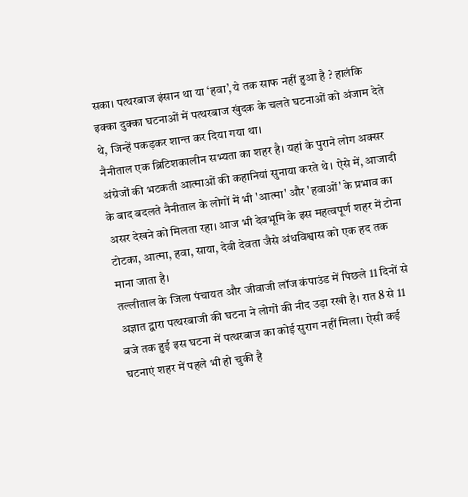सका। पत्थरबाज इंसान था या ‘हवा’, ये तक साफ नहीं हुआ है ? हालंकि इक्का दुक्का घटनाओं में पत्थरबाज खुंदक के चलते घटनाओं को अंजाम देते थे, जिन्हें पकड़कर शान्त कर दिया गया था।
नैनीताल एक ब्रिटिशकालीन सभ्यता का शहर है। यहां के पुराने लोग अक्सर अंग्रेजों की भटकती आत्माओं की कहानियां सुनाया करते थे। ऐसे में, आजादी के बाद बदलते नैनीताल के लोगों में भी 'आत्मा' और 'हवाओं' के प्रभाव का असर देखने को मिलता रहा। आज भी देवभूमि के इस महत्वपूर्ण शहर में टोना टोटका, आत्मा, हवा, साया, देवी देवता जैसे अंधविश्वास को एक हद तक माना जाता है।
तल्लीताल के जिला पंचायत और जीवाजी लॉज कंपाउंड में पिछले 11 दिनों से अज्ञात द्वारा पत्थरबाजी की घटना ने लोगों की नीद उड़ा रखी है। रात 8 से 11 बजे तक हुई इस घटना में पत्थरबाज का कोई सुराग नहीं मिला। ऐसी कई घटनाएं शहर में पहले भी हो चुकी है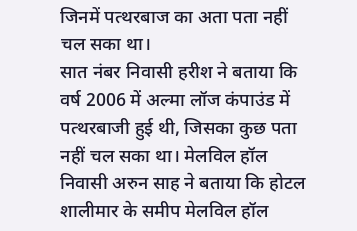जिनमें पत्थरबाज का अता पता नहीं चल सका था।
सात नंबर निवासी हरीश ने बताया कि वर्ष 2006 में अल्मा लॉज कंपाउंड में पत्थरबाजी हुई थी, जिसका कुछ पता नहीं चल सका था। मेलविल हॉल निवासी अरुन साह ने बताया कि होटल शालीमार के समीप मेलविल हॉल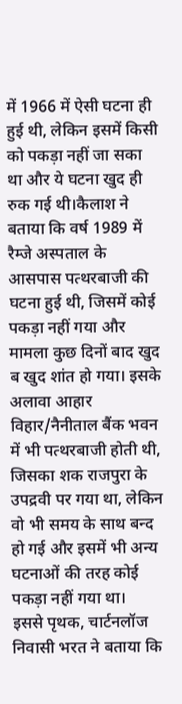में 1966 में ऐसी घटना ही हुई थी, लेकिन इसमें किसी को पकड़ा नहीं जा सका था और ये घटना खुद ही रुक गई थी।कैलाश ने बताया कि वर्ष 1989 में रैम्जे अस्पताल के आसपास पत्थरबाजी की घटना हुई थी, जिसमें कोई पकड़ा नहीं गया और मामला कुछ दिनों बाद खुद ब खुद शांत हो गया। इसके अलावा आहार विहार/नैनीताल बैंक भवन में भी पत्थरबाजी होती थी, जिसका शक राजपुरा के उपद्रवी पर गया था, लेकिन वो भी समय के साथ बन्द हो गई और इसमें भी अन्य घटनाओं की तरह कोई पकड़ा नहीं गया था।
इससे पृथक, चार्टनलॉज निवासी भरत ने बताया कि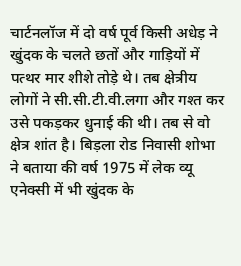चार्टनलॉज में दो वर्ष पूर्व किसी अधेड़ ने खुंदक के चलते छतों और गाड़ियों में पत्थर मार शीशे तोड़े थे। तब क्षेत्रीय लोगों ने सी.सी.टी.वी.लगा और गश्त कर उसे पकड़कर धुनाई की थी। तब से वो क्षेत्र शांत है। बिड़ला रोड निवासी शोभा ने बताया की वर्ष 1975 में लेक व्यू एनेक्सी में भी खुंदक के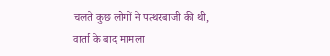चलते कुछ लोगों ने पत्थरबाजी की थी, वार्ता के बाद मामला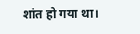शांत हो गया था।